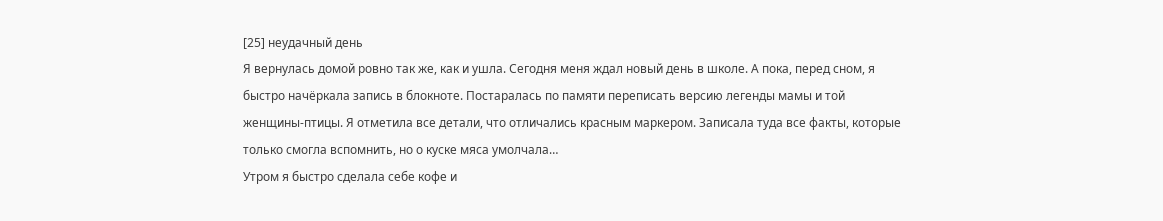[25] неудачный день
Я вернулась домой ровно так же, как и ушла. Сегодня меня ждал новый день в школе. А пока, перед сном, я быстро начёркала запись в блокноте. Постаралась по памяти переписать версию легенды мамы и той женщины-птицы. Я отметила все детали, что отличались красным маркером. Записала туда все факты, которые только смогла вспомнить, но о куске мяса умолчала…
Утром я быстро сделала себе кофе и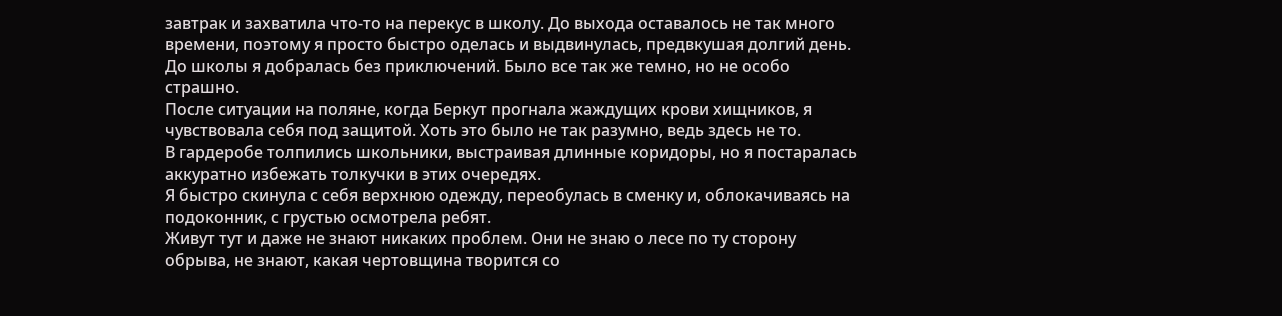завтрак и захватила что-то на перекус в школу. До выхода оставалось не так много времени, поэтому я просто быстро оделась и выдвинулась, предвкушая долгий день.
До школы я добралась без приключений. Было все так же темно, но не особо страшно.
После ситуации на поляне, когда Беркут прогнала жаждущих крови хищников, я чувствовала себя под защитой. Хоть это было не так разумно, ведь здесь не то.
В гардеробе толпились школьники, выстраивая длинные коридоры, но я постаралась аккуратно избежать толкучки в этих очередях.
Я быстро скинула с себя верхнюю одежду, переобулась в сменку и, облокачиваясь на подоконник, с грустью осмотрела ребят.
Живут тут и даже не знают никаких проблем. Они не знаю о лесе по ту сторону обрыва, не знают, какая чертовщина творится со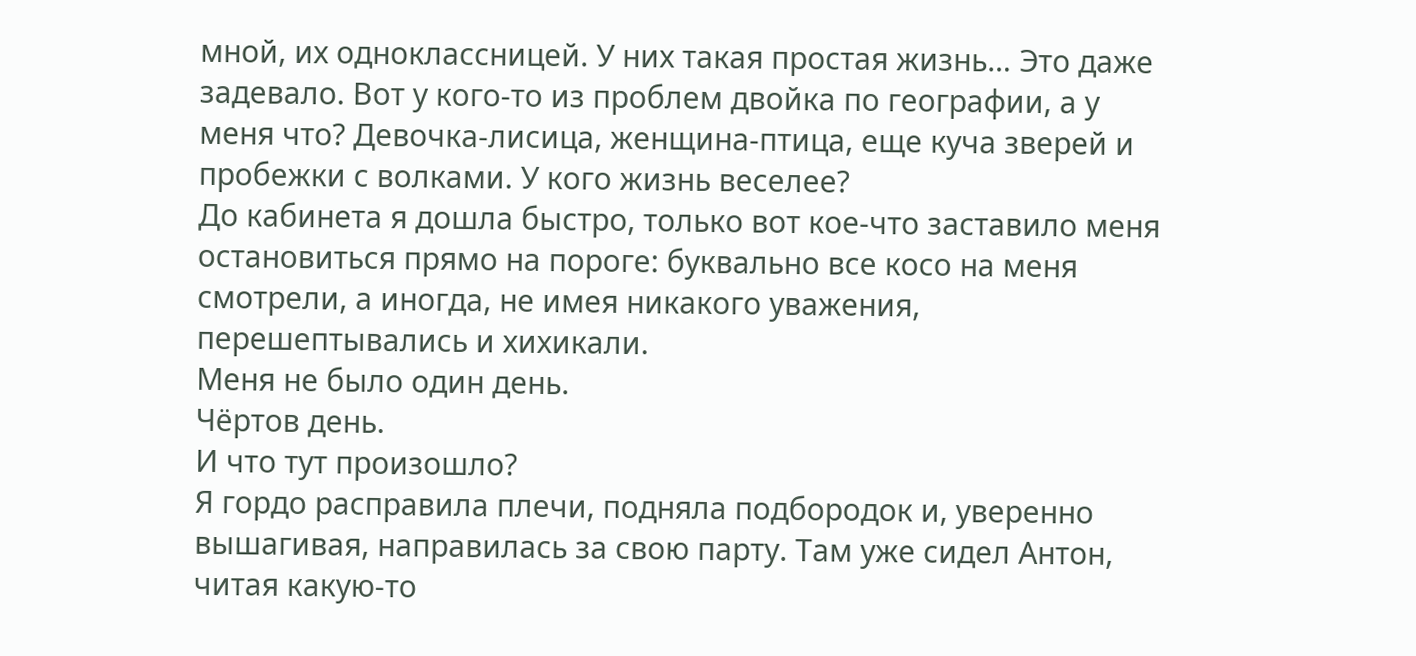мной, их одноклассницей. У них такая простая жизнь… Это даже задевало. Вот у кого-то из проблем двойка по географии, а у меня что? Девочка-лисица, женщина-птица, еще куча зверей и пробежки с волками. У кого жизнь веселее?
До кабинета я дошла быстро, только вот кое-что заставило меня остановиться прямо на пороге: буквально все косо на меня смотрели, а иногда, не имея никакого уважения, перешептывались и хихикали.
Меня не было один день.
Чёртов день.
И что тут произошло?
Я гордо расправила плечи, подняла подбородок и, уверенно вышагивая, направилась за свою парту. Там уже сидел Антон, читая какую-то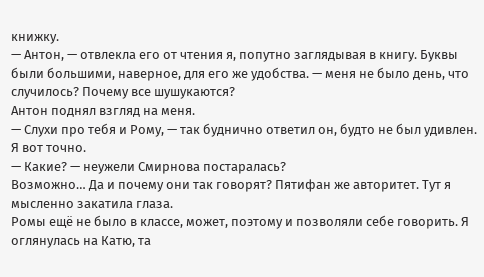книжку.
— Антон, — отвлекла его от чтения я, попутно заглядывая в книгу. Буквы были большими, наверное, для его же удобства. — меня не было день, что случилось? Почему все шушукаются?
Антон поднял взгляд на меня.
— Слухи про тебя и Рому, — так буднично ответил он, будто не был удивлен. Я вот точно.
— Какие? — неужели Смирнова постаралась?
Возможно… Да и почему они так говорят? Пятифан же авторитет. Тут я мысленно закатила глаза.
Ромы ещё не было в классе, может, поэтому и позволяли себе говорить. Я оглянулась на Катю, та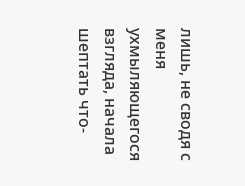лишь, не сводя с меня ухмыляющегося взгляда, начала шептать что-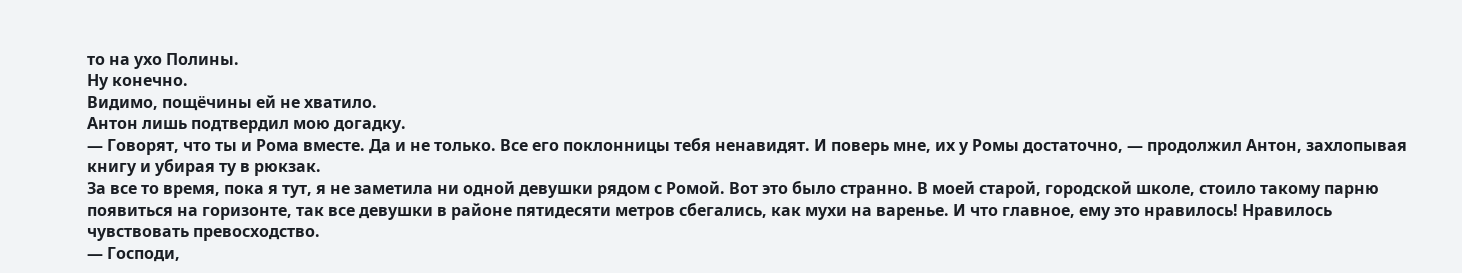то на ухо Полины.
Ну конечно.
Видимо, пощёчины ей не хватило.
Антон лишь подтвердил мою догадку.
— Говорят, что ты и Рома вместе. Да и не только. Все его поклонницы тебя ненавидят. И поверь мне, их у Ромы достаточно, — продолжил Антон, захлопывая книгу и убирая ту в рюкзак.
За все то время, пока я тут, я не заметила ни одной девушки рядом с Ромой. Вот это было странно. В моей старой, городской школе, стоило такому парню появиться на горизонте, так все девушки в районе пятидесяти метров сбегались, как мухи на варенье. И что главное, ему это нравилось! Нравилось чувствовать превосходство.
— Господи,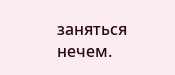заняться нечем.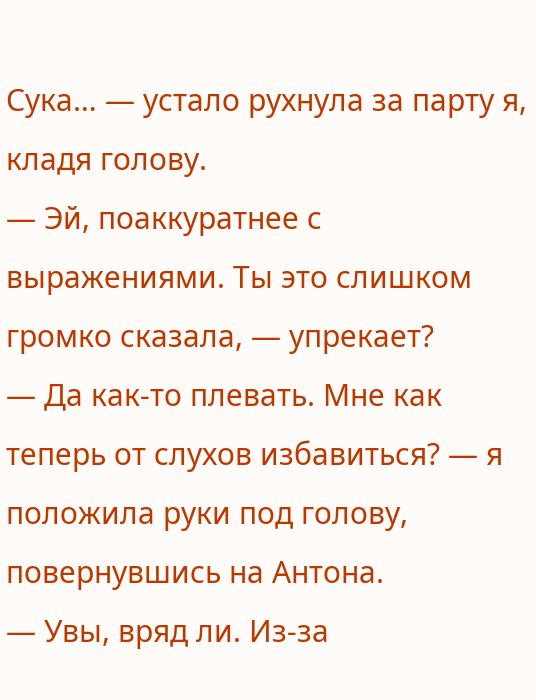Сука… — устало рухнула за парту я, кладя голову.
— Эй, поаккуратнее с выражениями. Ты это слишком громко сказала, — упрекает?
— Да как-то плевать. Мне как теперь от слухов избавиться? — я положила руки под голову, повернувшись на Антона.
— Увы, вряд ли. Из-за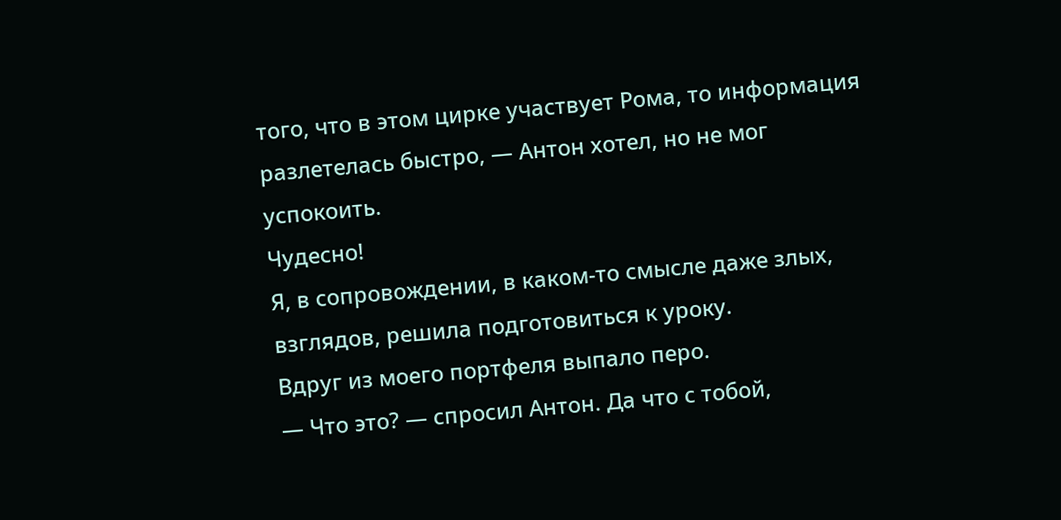того, что в этом цирке участвует Рома, то информация разлетелась быстро, — Антон хотел, но не мог успокоить.
Чудесно!
Я, в сопровождении, в каком-то смысле даже злых, взглядов, решила подготовиться к уроку.
Вдруг из моего портфеля выпало перо.
— Что это? — спросил Антон. Да что с тобой,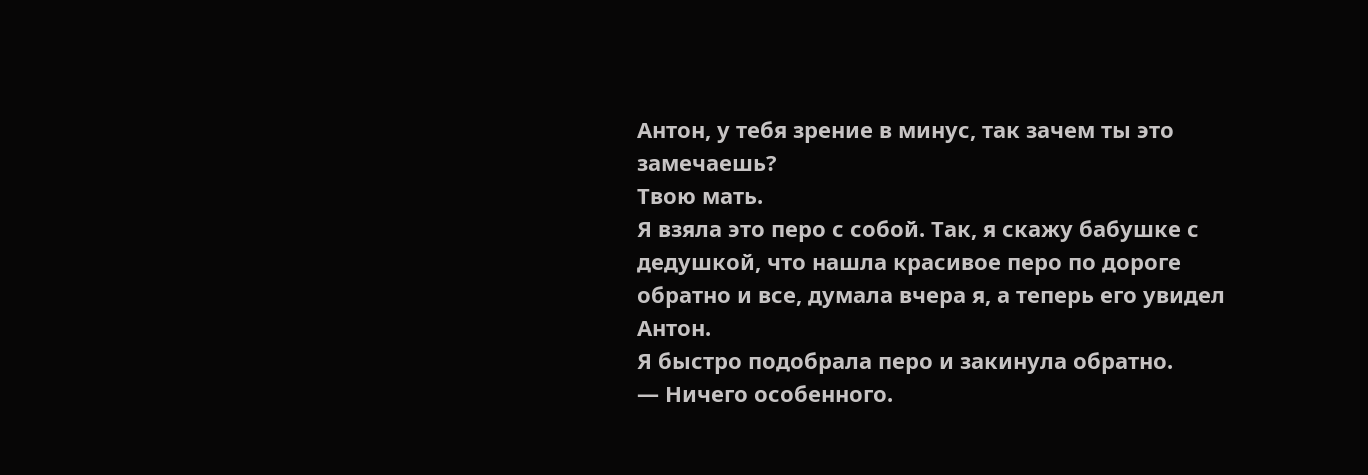Антон, у тебя зрение в минус, так зачем ты это замечаешь?
Твою мать.
Я взяла это перо с собой. Так, я скажу бабушке с дедушкой, что нашла красивое перо по дороге обратно и все, думала вчера я, а теперь его увидел Антон.
Я быстро подобрала перо и закинула обратно.
— Ничего особенного.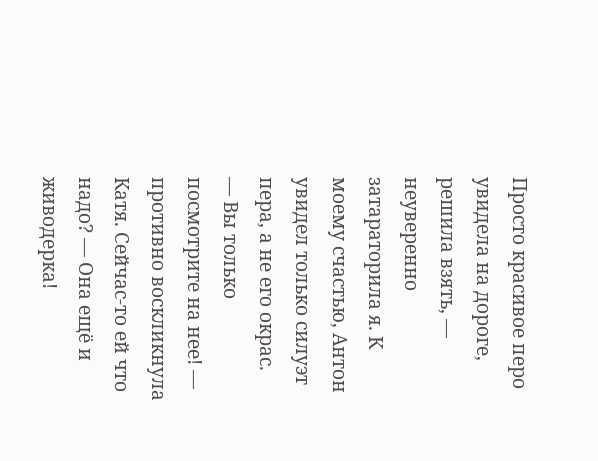Просто красивое перо увидела на дороге, решила взять, — неуверенно затараторила я. К моему счастью, Антон увидел только силуэт пера, а не его окрас.
— Вы только посмотрите на нее! — противно воскликнула Катя. Сейчас-то ей что надо? — Она ещё и живодерка!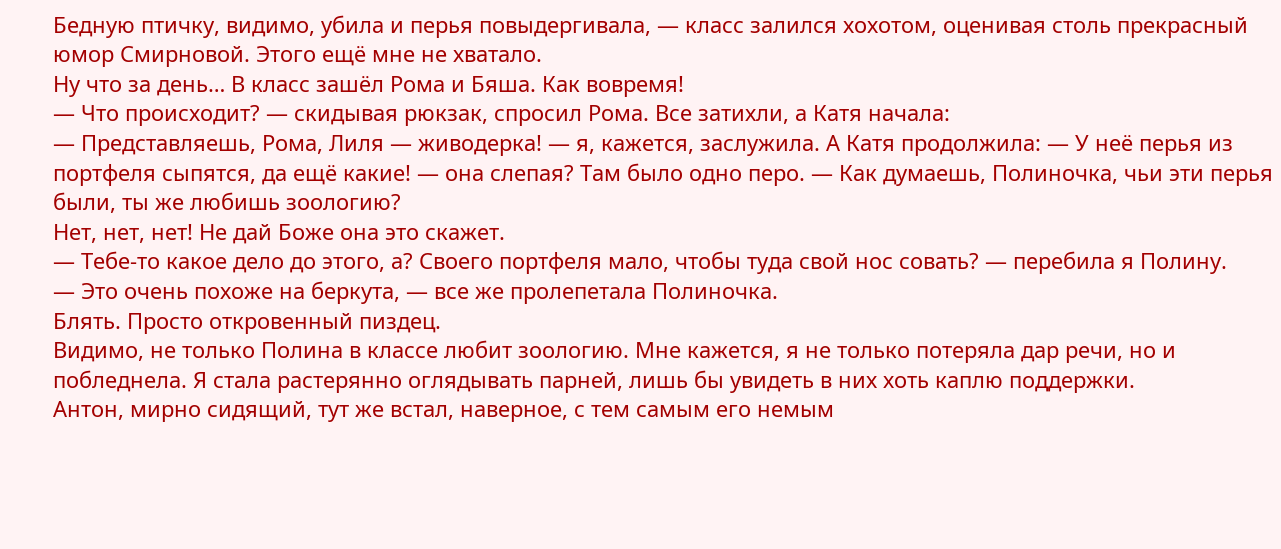Бедную птичку, видимо, убила и перья повыдергивала, — класс залился хохотом, оценивая столь прекрасный юмор Смирновой. Этого ещё мне не хватало.
Ну что за день… В класс зашёл Рома и Бяша. Как вовремя!
— Что происходит? — скидывая рюкзак, спросил Рома. Все затихли, а Катя начала:
— Представляешь, Рома, Лиля — живодерка! — я, кажется, заслужила. А Катя продолжила: — У неё перья из портфеля сыпятся, да ещё какие! — она слепая? Там было одно перо. — Как думаешь, Полиночка, чьи эти перья были, ты же любишь зоологию?
Нет, нет, нет! Не дай Боже она это скажет.
— Тебе-то какое дело до этого, а? Своего портфеля мало, чтобы туда свой нос совать? — перебила я Полину.
— Это очень похоже на беркута, — все же пролепетала Полиночка.
Блять. Просто откровенный пиздец.
Видимо, не только Полина в классе любит зоологию. Мне кажется, я не только потеряла дар речи, но и побледнела. Я стала растерянно оглядывать парней, лишь бы увидеть в них хоть каплю поддержки.
Антон, мирно сидящий, тут же встал, наверное, с тем самым его немым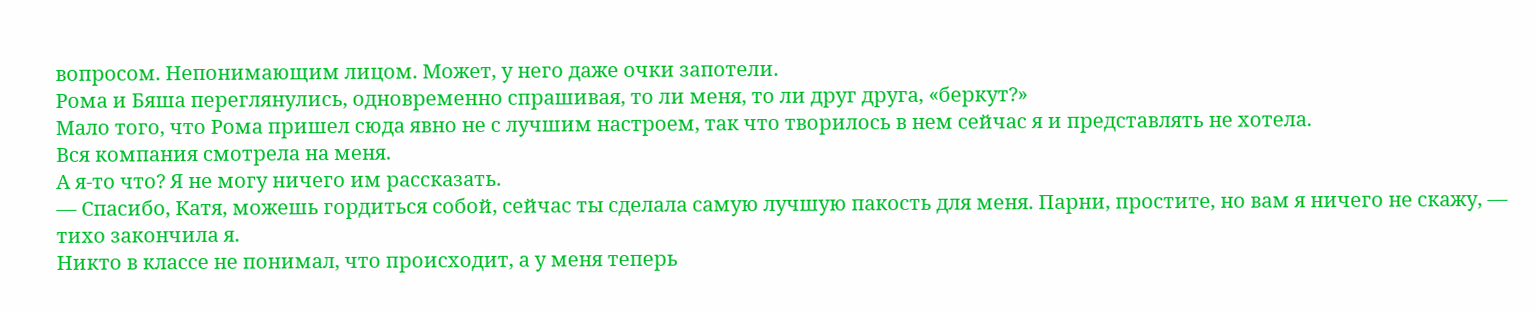вопросом. Непонимающим лицом. Может, у него даже очки запотели.
Рома и Бяша переглянулись, одновременно спрашивая, то ли меня, то ли друг друга, «беркут?»
Мало того, что Рома пришел сюда явно не с лучшим настроем, так что творилось в нем сейчас я и представлять не хотела.
Вся компания смотрела на меня.
А я-то что? Я не могу ничего им рассказать.
— Спасибо, Катя, можешь гордиться собой, сейчас ты сделала самую лучшую пакость для меня. Парни, простите, но вам я ничего не скажу, — тихо закончила я.
Никто в классе не понимал, что происходит, а у меня теперь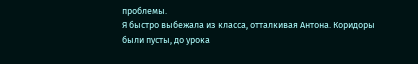проблемы.
Я быстро выбежала из класса, отталкивая Антона. Коридоры были пусты, до урока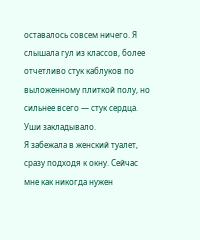оставалось совсем ничего. Я слышала гул из классов, более отчетливо стук каблуков по выложенному плиткой полу, но сильнее всего — стук сердца. Уши закладывало.
Я забежала в женский туалет, сразу подходя к окну. Сейчас мне как никогда нужен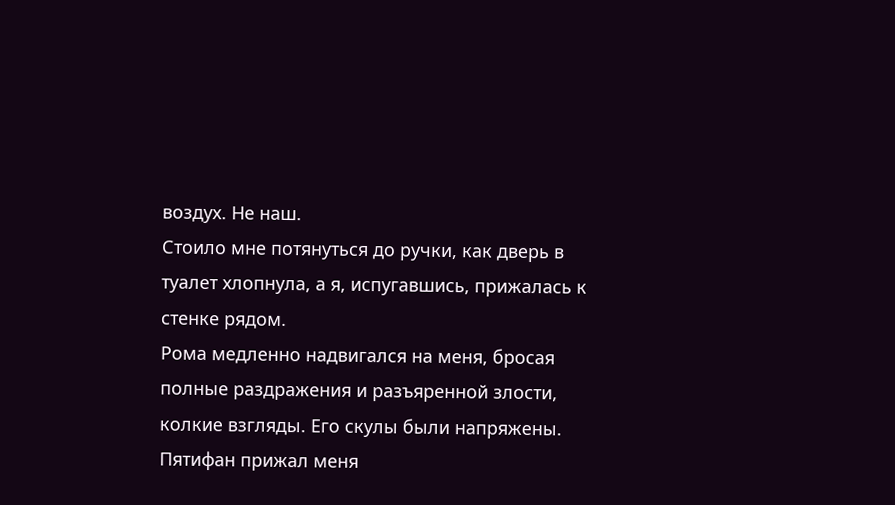воздух. Не наш.
Стоило мне потянуться до ручки, как дверь в туалет хлопнула, а я, испугавшись, прижалась к стенке рядом.
Рома медленно надвигался на меня, бросая полные раздражения и разъяренной злости, колкие взгляды. Его скулы были напряжены.
Пятифан прижал меня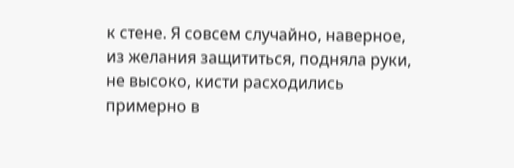к стене. Я совсем случайно, наверное, из желания защититься, подняла руки, не высоко, кисти расходились примерно в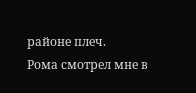районе плеч.
Рома смотрел мне в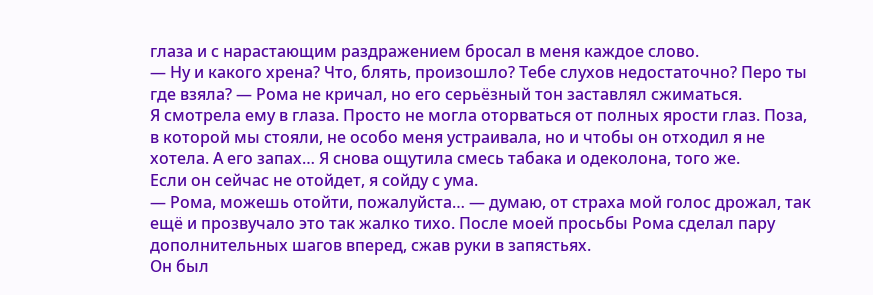глаза и с нарастающим раздражением бросал в меня каждое слово.
— Ну и какого хрена? Что, блять, произошло? Тебе слухов недостаточно? Перо ты где взяла? — Рома не кричал, но его серьёзный тон заставлял сжиматься.
Я смотрела ему в глаза. Просто не могла оторваться от полных ярости глаз. Поза, в которой мы стояли, не особо меня устраивала, но и чтобы он отходил я не хотела. А его запах… Я снова ощутила смесь табака и одеколона, того же.
Если он сейчас не отойдет, я сойду с ума.
— Рома, можешь отойти, пожалуйста… — думаю, от страха мой голос дрожал, так ещё и прозвучало это так жалко тихо. После моей просьбы Рома сделал пару дополнительных шагов вперед, сжав руки в запястьях.
Он был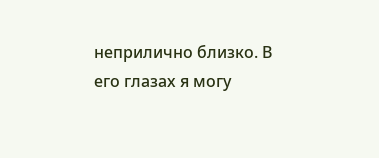неприлично близко. В его глазах я могу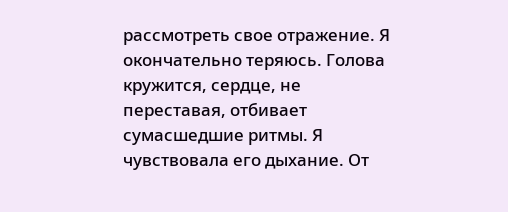рассмотреть свое отражение. Я окончательно теряюсь. Голова кружится, сердце, не переставая, отбивает сумасшедшие ритмы. Я чувствовала его дыхание. От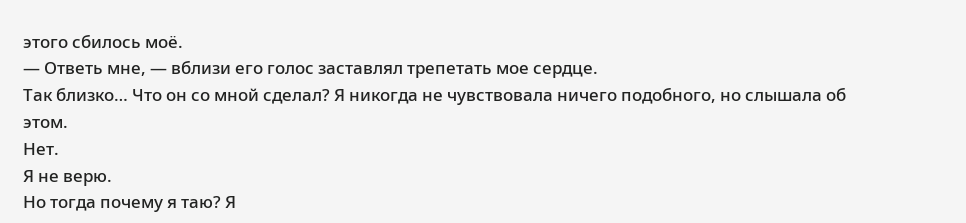этого сбилось моё.
— Ответь мне, — вблизи его голос заставлял трепетать мое сердце.
Так близко… Что он со мной сделал? Я никогда не чувствовала ничего подобного, но слышала об этом.
Нет.
Я не верю.
Но тогда почему я таю? Я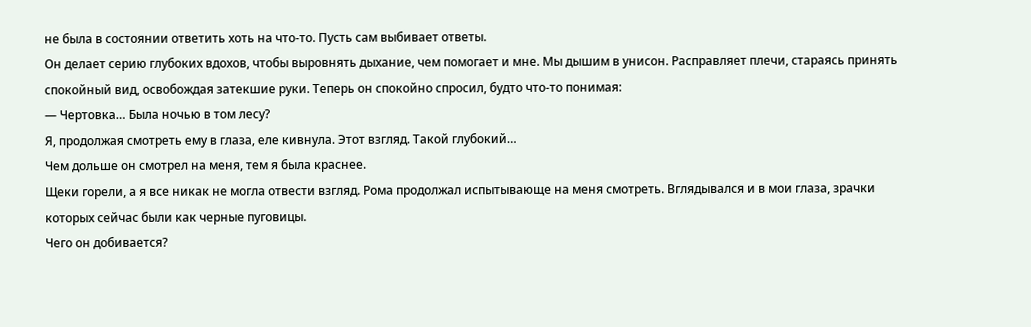не была в состоянии ответить хоть на что-то. Пусть сам выбивает ответы.
Он делает серию глубоких вдохов, чтобы выровнять дыхание, чем помогает и мне. Мы дышим в унисон. Расправляет плечи, стараясь принять спокойный вид, освобождая затекшие руки. Теперь он спокойно спросил, будто что-то понимая:
— Чертовка… Была ночью в том лесу?
Я, продолжая смотреть ему в глаза, еле кивнула. Этот взгляд. Такой глубокий…
Чем дольше он смотрел на меня, тем я была краснее.
Щеки горели, а я все никак не могла отвести взгляд. Рома продолжал испытывающе на меня смотреть. Вглядывался и в мои глаза, зрачки которых сейчас были как черные пуговицы.
Чего он добивается?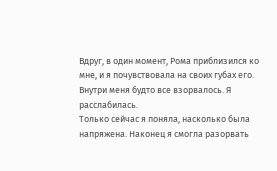Вдруг, в один момент, Рома приблизился ко мне, и я почувствовала на своих губах его.
Внутри меня будто все взорвалось. Я расслабилась.
Только сейчас я поняла, насколько была напряжена. Наконец я смогла разорвать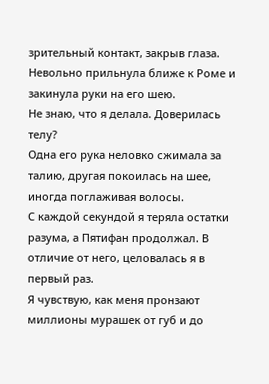зрительный контакт, закрыв глаза.
Невольно прильнула ближе к Роме и закинула руки на его шею.
Не знаю, что я делала. Доверилась телу?
Одна его рука неловко сжимала за талию, другая покоилась на шее, иногда поглаживая волосы.
С каждой секундой я теряла остатки разума, а Пятифан продолжал. В отличие от него, целовалась я в первый раз.
Я чувствую, как меня пронзают миллионы мурашек от губ и до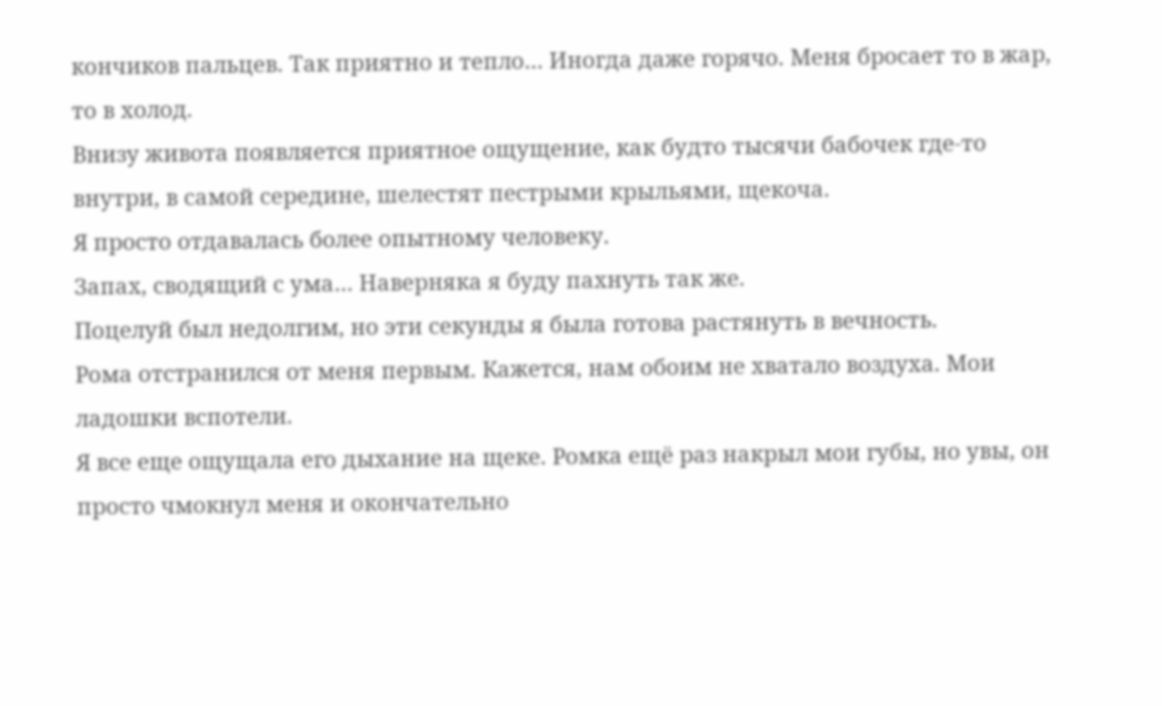кончиков пальцев. Так приятно и тепло… Иногда даже горячо. Меня бросает то в жар, то в холод.
Внизу живота появляется приятное ощущение, как будто тысячи бабочек где-то внутри, в самой середине, шелестят пестрыми крыльями, щекоча.
Я просто отдавалась более опытному человеку.
Запах, сводящий с ума… Наверняка я буду пахнуть так же.
Поцелуй был недолгим, но эти секунды я была готова растянуть в вечность.
Рома отстранился от меня первым. Кажется, нам обоим не хватало воздуха. Мои ладошки вспотели.
Я все еще ощущала его дыхание на щеке. Ромка ещё раз накрыл мои губы, но увы, он просто чмокнул меня и окончательно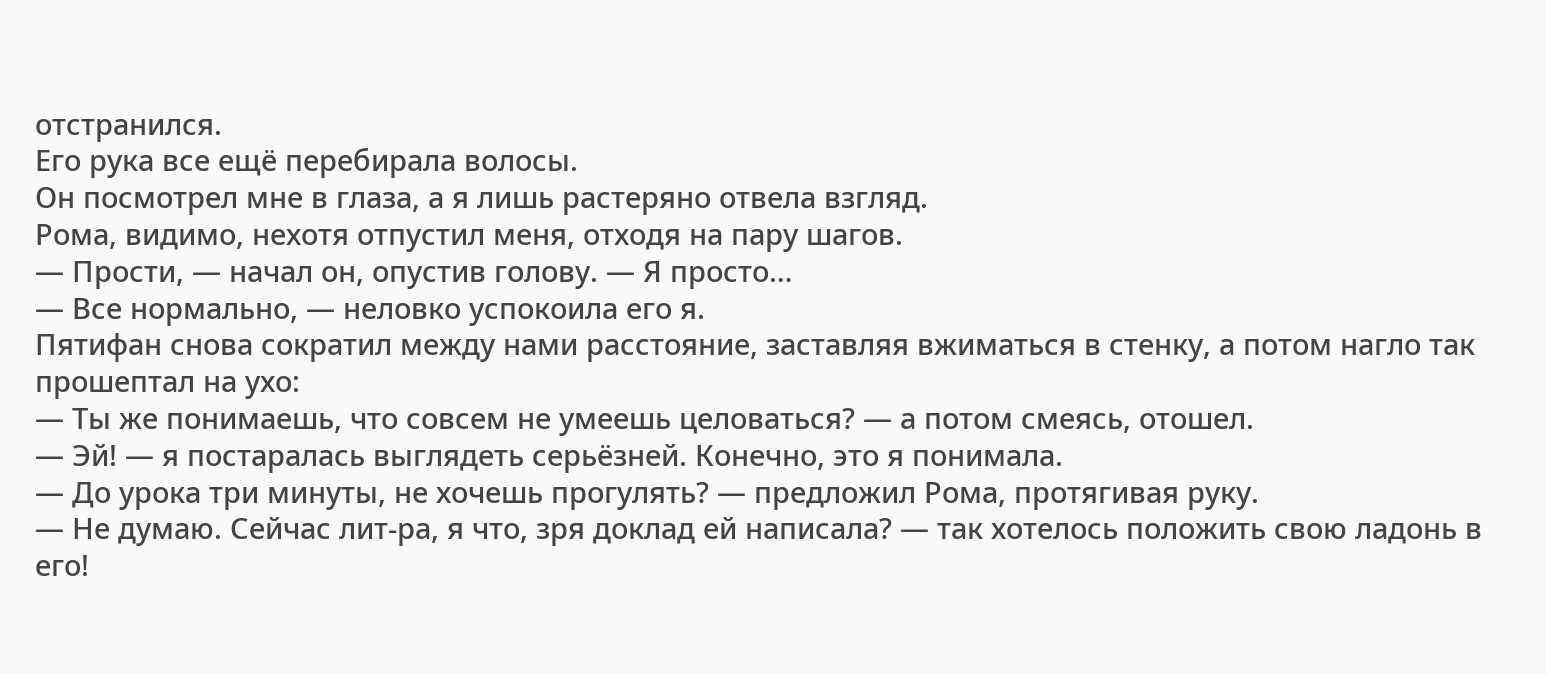отстранился.
Его рука все ещё перебирала волосы.
Он посмотрел мне в глаза, а я лишь растеряно отвела взгляд.
Рома, видимо, нехотя отпустил меня, отходя на пару шагов.
— Прости, — начал он, опустив голову. — Я просто…
— Все нормально, — неловко успокоила его я.
Пятифан снова сократил между нами расстояние, заставляя вжиматься в стенку, а потом нагло так прошептал на ухо:
— Ты же понимаешь, что совсем не умеешь целоваться? — а потом смеясь, отошел.
— Эй! — я постаралась выглядеть серьёзней. Конечно, это я понимала.
— До урока три минуты, не хочешь прогулять? — предложил Рома, протягивая руку.
— Не думаю. Сейчас лит-ра, я что, зря доклад ей написала? — так хотелось положить свою ладонь в его!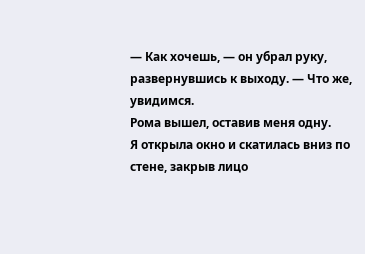— Как хочешь, — он убрал руку, развернувшись к выходу. — Что же, увидимся.
Рома вышел, оставив меня одну.
Я открыла окно и скатилась вниз по стене, закрыв лицо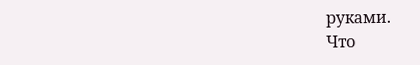руками.
Что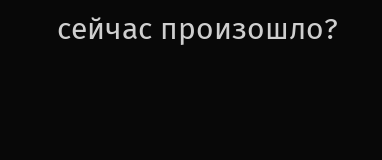сейчас произошло?